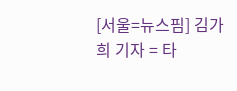[서울=뉴스핌] 김가희 기자 = 타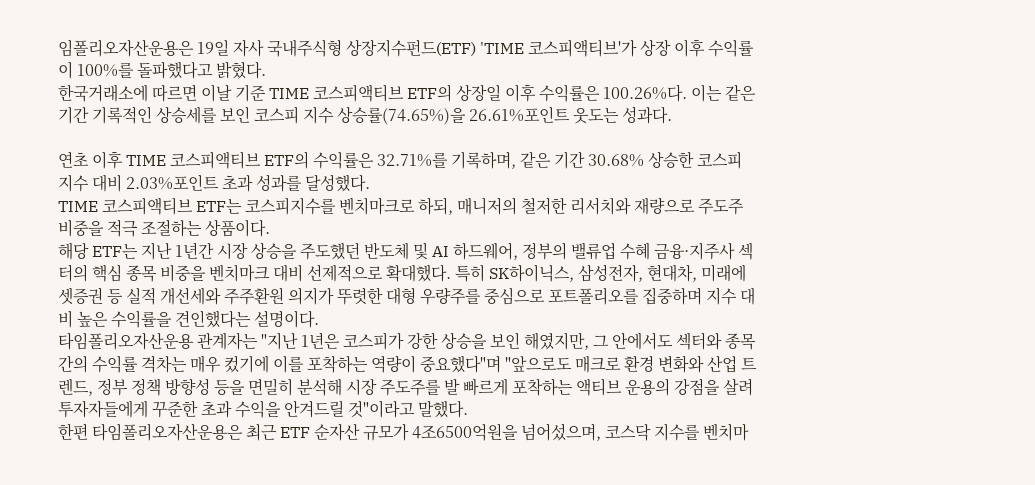임폴리오자산운용은 19일 자사 국내주식형 상장지수펀드(ETF) 'TIME 코스피액티브'가 상장 이후 수익률이 100%를 돌파했다고 밝혔다.
한국거래소에 따르면 이날 기준 TIME 코스피액티브 ETF의 상장일 이후 수익률은 100.26%다. 이는 같은 기간 기록적인 상승세를 보인 코스피 지수 상승률(74.65%)을 26.61%포인트 웃도는 성과다.

연초 이후 TIME 코스피액티브 ETF의 수익률은 32.71%를 기록하며, 같은 기간 30.68% 상승한 코스피 지수 대비 2.03%포인트 초과 성과를 달성했다.
TIME 코스피액티브 ETF는 코스피지수를 벤치마크로 하되, 매니저의 철저한 리서치와 재량으로 주도주 비중을 적극 조절하는 상품이다.
해당 ETF는 지난 1년간 시장 상승을 주도했던 반도체 및 AI 하드웨어, 정부의 밸류업 수혜 금융·지주사 섹터의 핵심 종목 비중을 벤치마크 대비 선제적으로 확대했다. 특히 SK하이닉스, 삼성전자, 현대차, 미래에셋증권 등 실적 개선세와 주주환원 의지가 뚜렷한 대형 우량주를 중심으로 포트폴리오를 집중하며 지수 대비 높은 수익률을 견인했다는 설명이다.
타임폴리오자산운용 관계자는 "지난 1년은 코스피가 강한 상승을 보인 해였지만, 그 안에서도 섹터와 종목 간의 수익률 격차는 매우 컸기에 이를 포착하는 역량이 중요했다"며 "앞으로도 매크로 환경 변화와 산업 트렌드, 정부 정책 방향성 등을 면밀히 분석해 시장 주도주를 발 빠르게 포착하는 액티브 운용의 강점을 살려 투자자들에게 꾸준한 초과 수익을 안겨드릴 것"이라고 말했다.
한편 타임폴리오자산운용은 최근 ETF 순자산 규모가 4조6500억원을 넘어섰으며, 코스닥 지수를 벤치마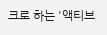크로 하는 '액티브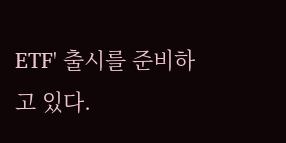ETF' 출시를 준비하고 있다.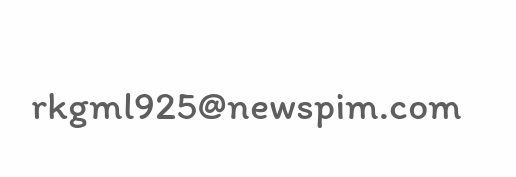rkgml925@newspim.com